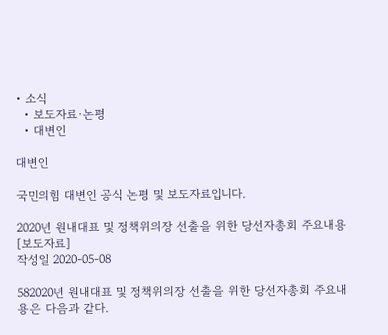• 소식
  • 보도자료·논평
  • 대변인

대변인

국민의힘 대변인 공식 논평 및 보도자료입니다.

2020년 원내대표 및 정책위의장 선출을 위한 당선자총회 주요내용[보도자료]
작성일 2020-05-08

582020년 원내대표 및 정책위의장 선출을 위한 당선자총회 주요내용은 다음과 같다.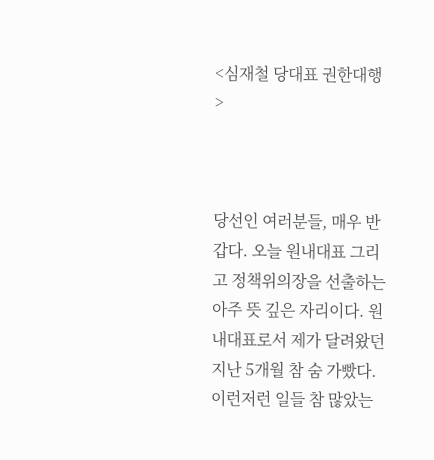<심재철 당대표 권한대행>



당선인 여러분들, 매우 반갑다. 오늘 원내대표 그리고 정책위의장을 선출하는 아주 뜻 깊은 자리이다. 원내대표로서 제가 달려왔던 지난 5개월 참 숨 가빴다. 이런저런 일들 참 많았는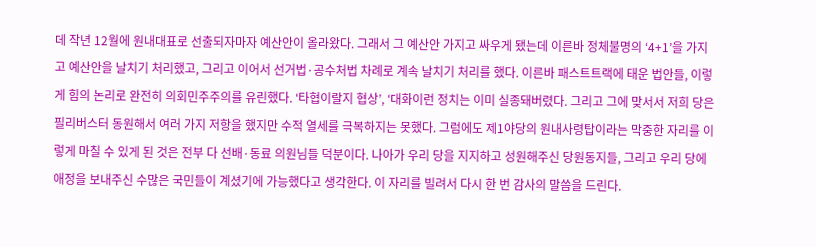데 작년 12월에 원내대표로 선출되자마자 예산안이 올라왔다. 그래서 그 예산안 가지고 싸우게 됐는데 이른바 정체불명의 ‘4+1’을 가지고 예산안을 날치기 처리했고, 그리고 이어서 선거법·공수처법 차례로 계속 날치기 처리를 했다. 이른바 패스트트랙에 태운 법안들, 이렇게 힘의 논리로 완전히 의회민주주의를 유린했다. ‘타협이랄지 협상’, ‘대화이런 정치는 이미 실종돼버렸다. 그리고 그에 맞서서 저희 당은 필리버스터 동원해서 여러 가지 저항을 했지만 수적 열세를 극복하지는 못했다. 그럼에도 제1야당의 원내사령탑이라는 막중한 자리를 이렇게 마칠 수 있게 된 것은 전부 다 선배·동료 의원님들 덕분이다. 나아가 우리 당을 지지하고 성원해주신 당원동지들, 그리고 우리 당에 애정을 보내주신 수많은 국민들이 계셨기에 가능했다고 생각한다. 이 자리를 빌려서 다시 한 번 감사의 말씀을 드린다.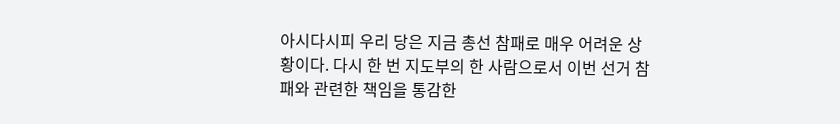아시다시피 우리 당은 지금 총선 참패로 매우 어려운 상황이다. 다시 한 번 지도부의 한 사람으로서 이번 선거 참패와 관련한 책임을 통감한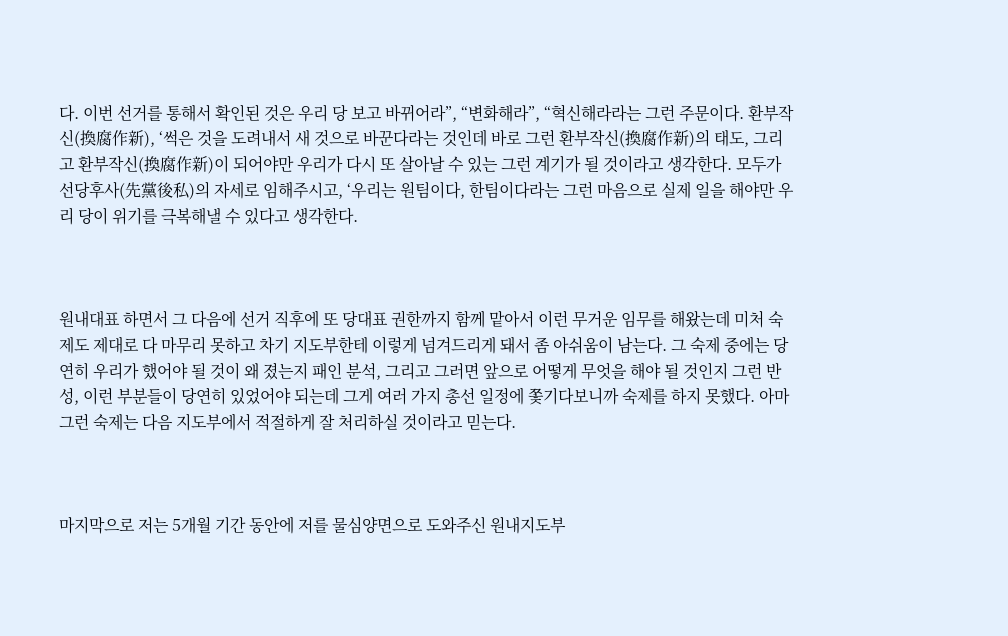다. 이번 선거를 통해서 확인된 것은 우리 당 보고 바뀌어라”, “변화해라”, “혁신해라라는 그런 주문이다. 환부작신(換腐作新), ‘썩은 것을 도려내서 새 것으로 바꾼다라는 것인데 바로 그런 환부작신(換腐作新)의 태도, 그리고 환부작신(換腐作新)이 되어야만 우리가 다시 또 살아날 수 있는 그런 계기가 될 것이라고 생각한다. 모두가 선당후사(先黨後私)의 자세로 임해주시고, ‘우리는 원팀이다, 한팀이다라는 그런 마음으로 실제 일을 해야만 우리 당이 위기를 극복해낼 수 있다고 생각한다.



원내대표 하면서 그 다음에 선거 직후에 또 당대표 권한까지 함께 맡아서 이런 무거운 임무를 해왔는데 미처 숙제도 제대로 다 마무리 못하고 차기 지도부한테 이렇게 넘겨드리게 돼서 좀 아쉬움이 남는다. 그 숙제 중에는 당연히 우리가 했어야 될 것이 왜 졌는지 패인 분석, 그리고 그러면 앞으로 어떻게 무엇을 해야 될 것인지 그런 반성, 이런 부분들이 당연히 있었어야 되는데 그게 여러 가지 총선 일정에 쫓기다보니까 숙제를 하지 못했다. 아마 그런 숙제는 다음 지도부에서 적절하게 잘 처리하실 것이라고 믿는다.



마지막으로 저는 5개월 기간 동안에 저를 물심양면으로 도와주신 원내지도부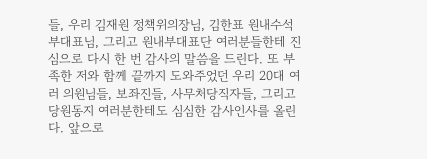들, 우리 김재원 정책위의장님, 김한표 원내수석부대표님, 그리고 원내부대표단 여러분들한테 진심으로 다시 한 번 감사의 말씀을 드린다. 또 부족한 저와 함께 끝까지 도와주었던 우리 20대 여러 의원님들, 보좌진들, 사무처당직자들, 그리고 당원동지 여러분한테도 심심한 감사인사를 올린다. 앞으로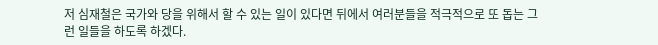저 심재철은 국가와 당을 위해서 할 수 있는 일이 있다면 뒤에서 여러분들을 적극적으로 또 돕는 그런 일들을 하도록 하겠다.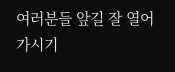여러분들 앞길 잘 열어 가시기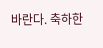바란다. 축하한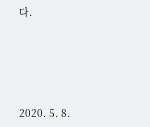다.





2020. 5. 8.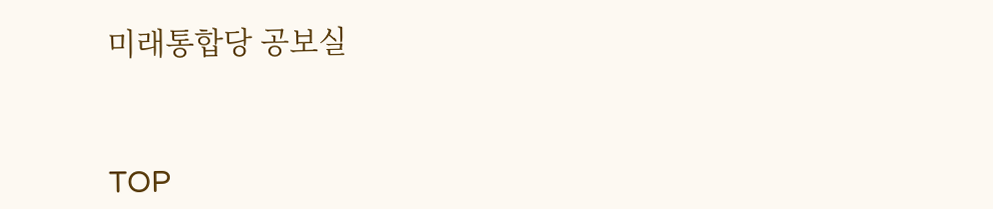미래통합당 공보실


TOP